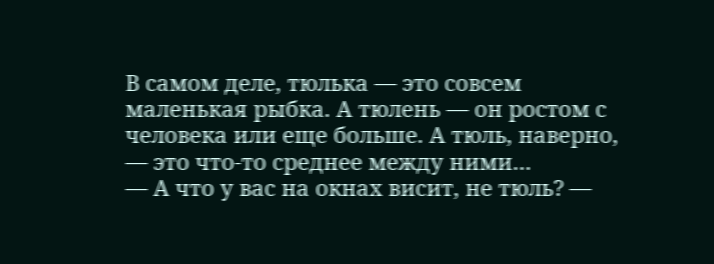В самом деле, тюлька — это совсем маленькая рыбка. А тюлень — он ростом с человека или еще больше. А тюль, наверно, — это что-то среднее между ними…
— А что у вас на окнах висит, не тюль? —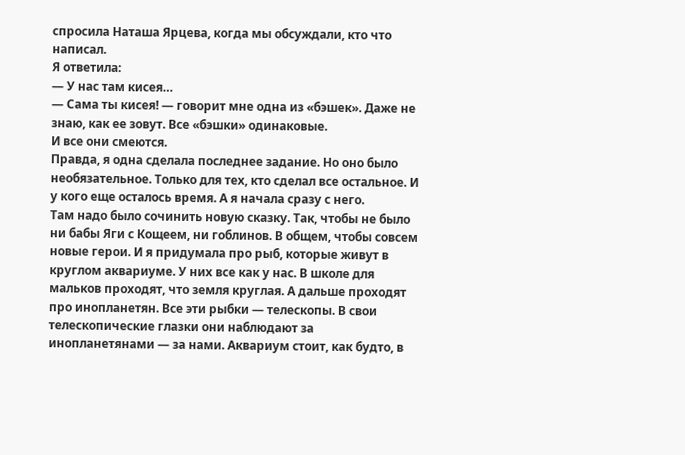спросила Наташа Ярцева, когда мы обсуждали, кто что написал.
Я ответила:
— У нас там кисея…
— Сама ты кисея! — говорит мне одна из «бэшек». Даже не знаю, как ее зовут. Все «бэшки» одинаковые.
И все они смеются.
Правда, я одна сделала последнее задание. Но оно было необязательное. Только для тех, кто сделал все остальное. И у кого еще осталось время. А я начала сразу с него.
Там надо было сочинить новую сказку. Так, чтобы не было ни бабы Яги с Кощеем, ни гоблинов. В общем, чтобы совсем новые герои. И я придумала про рыб, которые живут в круглом аквариуме. У них все как у нас. В школе для мальков проходят, что земля круглая. А дальше проходят про инопланетян. Все эти рыбки — телескопы. В свои телескопические глазки они наблюдают за инопланетянами — за нами. Аквариум стоит, как будто, в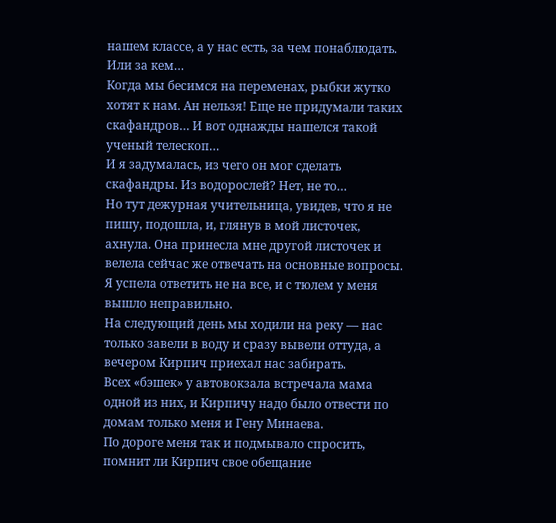нашем классе, а у нас есть, за чем понаблюдать. Или за кем…
Когда мы бесимся на переменах, рыбки жутко хотят к нам. Ан нельзя! Еще не придумали таких скафандров… И вот однажды нашелся такой ученый телескоп…
И я задумалась, из чего он мог сделать скафандры. Из водорослей? Нет, не то…
Но тут дежурная учительница, увидев, что я не пишу, подошла, и, глянув в мой листочек, ахнула. Она принесла мне другой листочек и велела сейчас же отвечать на основные вопросы.
Я успела ответить не на все, и с тюлем у меня вышло неправильно.
На следующий день мы ходили на реку — нас только завели в воду и сразу вывели оттуда, а вечером Кирпич приехал нас забирать.
Всех «бэшек» у автовокзала встречала мама одной из них, и Кирпичу надо было отвести по домам только меня и Гену Минаева.
По дороге меня так и подмывало спросить, помнит ли Кирпич свое обещание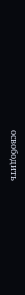освободить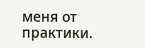меня от практики.